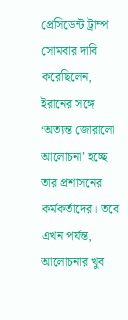প্রেসিডেন্ট ট্রাম্প সোমবার দাবি করেছিলেন, ইরানের সঙ্গে ‘অত্যন্ত জোরালো আলোচনা’ হচ্ছে তার প্রশাসনের কর্মকর্তাদের। তবে এখন পর্যন্ত, আলোচনার খুব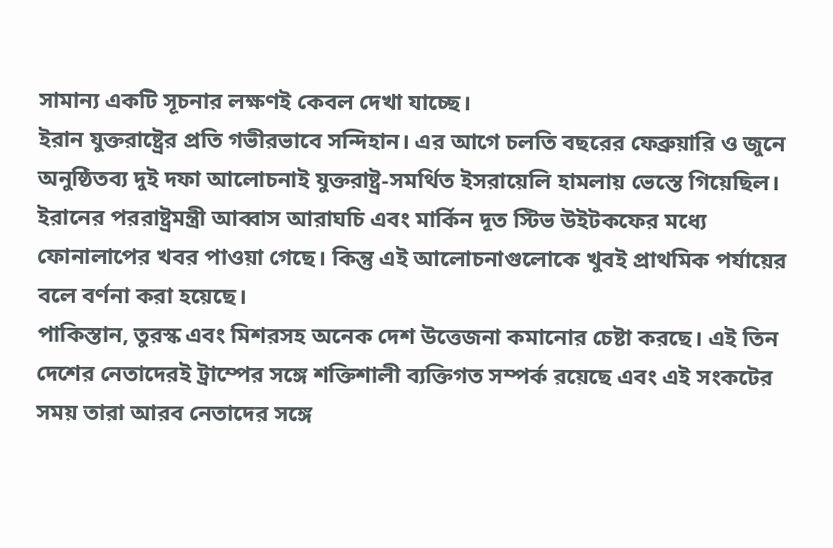সামান্য একটি সূচনার লক্ষণই কেবল দেখা যাচ্ছে।
ইরান যুক্তরাষ্ট্রের প্রতি গভীরভাবে সন্দিহান। এর আগে চলতি বছরের ফেব্রুয়ারি ও জুনে অনুষ্ঠিতব্য দুই দফা আলোচনাই যুক্তরাষ্ট্র-সমর্থিত ইসরায়েলি হামলায় ভেস্তে গিয়েছিল।
ইরানের পররাষ্ট্রমন্ত্রী আব্বাস আরাঘচি এবং মার্কিন দূত স্টিভ উইটকফের মধ্যে ফোনালাপের খবর পাওয়া গেছে। কিন্তু এই আলোচনাগুলোকে খুবই প্রাথমিক পর্যায়ের বলে বর্ণনা করা হয়েছে।
পাকিস্তান, তুরস্ক এবং মিশরসহ অনেক দেশ উত্তেজনা কমানোর চেষ্টা করছে। এই তিন দেশের নেতাদেরই ট্রাম্পের সঙ্গে শক্তিশালী ব্যক্তিগত সম্পর্ক রয়েছে এবং এই সংকটের সময় তারা আরব নেতাদের সঙ্গে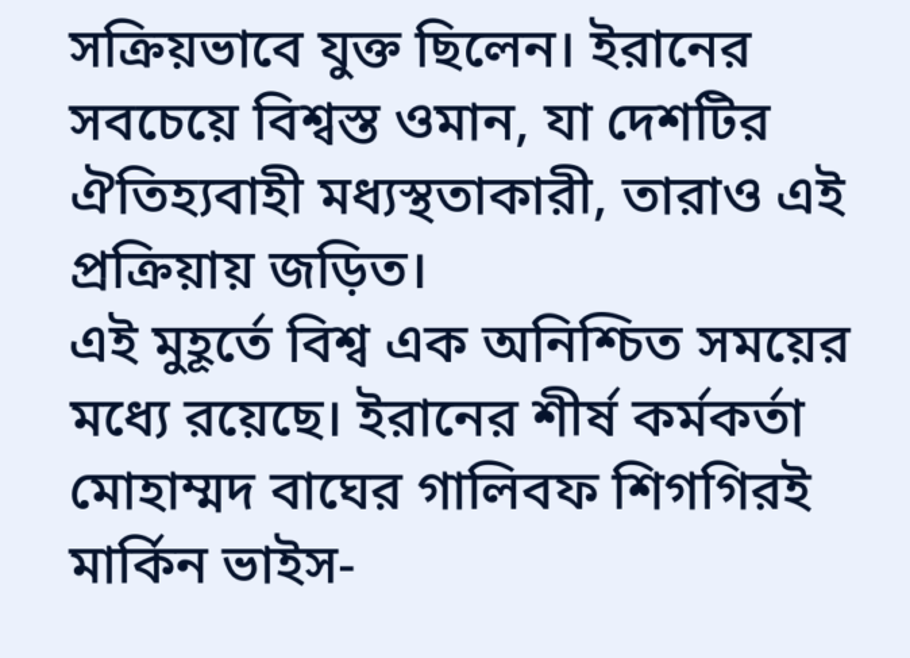সক্রিয়ভাবে যুক্ত ছিলেন। ইরানের সবচেয়ে বিশ্বস্ত ওমান, যা দেশটির ঐতিহ্যবাহী মধ্যস্থতাকারী, তারাও এই প্রক্রিয়ায় জড়িত।
এই মুহূর্তে বিশ্ব এক অনিশ্চিত সময়ের মধ্যে রয়েছে। ইরানের শীর্ষ কর্মকর্তা মোহাম্মদ বাঘের গালিবফ শিগগিরই মার্কিন ভাইস-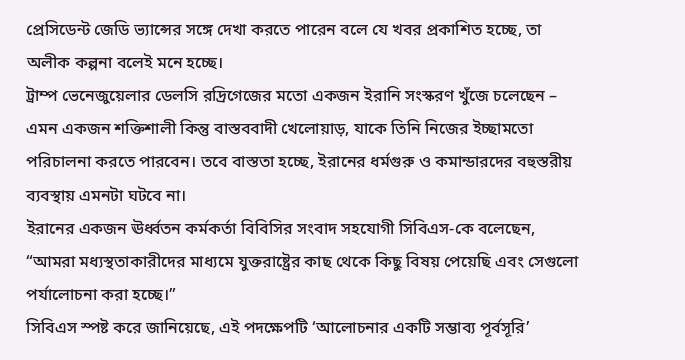প্রেসিডেন্ট জেডি ভ্যান্সের সঙ্গে দেখা করতে পারেন বলে যে খবর প্রকাশিত হচ্ছে, তা অলীক কল্পনা বলেই মনে হচ্ছে।
ট্রাম্প ভেনেজুয়েলার ডেলসি রদ্রিগেজের মতো একজন ইরানি সংস্করণ খুঁজে চলেছেন – এমন একজন শক্তিশালী কিন্তু বাস্তববাদী খেলোয়াড়, যাকে তিনি নিজের ইচ্ছামতো পরিচালনা করতে পারবেন। তবে বাস্ততা হচ্ছে, ইরানের ধর্মগুরু ও কমান্ডারদের বহুস্তরীয় ব্যবস্থায় এমনটা ঘটবে না।
ইরানের একজন ঊর্ধ্বতন কর্মকর্তা বিবিসির সংবাদ সহযোগী সিবিএস-কে বলেছেন, “আমরা মধ্যস্থতাকারীদের মাধ্যমে যুক্তরাষ্ট্রের কাছ থেকে কিছু বিষয় পেয়েছি এবং সেগুলো পর্যালোচনা করা হচ্ছে।”
সিবিএস স্পষ্ট করে জানিয়েছে, এই পদক্ষেপটি ‘আলোচনার একটি সম্ভাব্য পূর্বসূরি’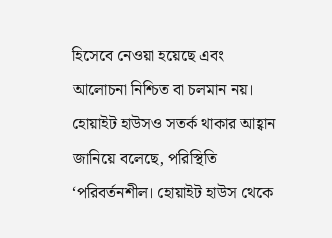হিসেবে নেওয়া হয়েছে এবং আলোচনা নিশ্চিত বা চলমান নয়।
হোয়াইট হাউসও সতর্ক থাকার আহ্বান জানিয়ে বলেছে, পরিস্থিতি ‘পরিবর্তনশীল। হোয়াইট হাউস থেকে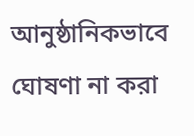আনুষ্ঠানিকভাবে ঘোষণা না করা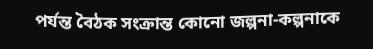পর্যন্ত বৈঠক সংক্রান্ত কোনো জল্পনা-কল্পনাকে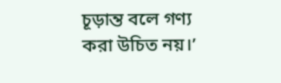চূড়ান্ত বলে গণ্য করা উচিত নয়।’